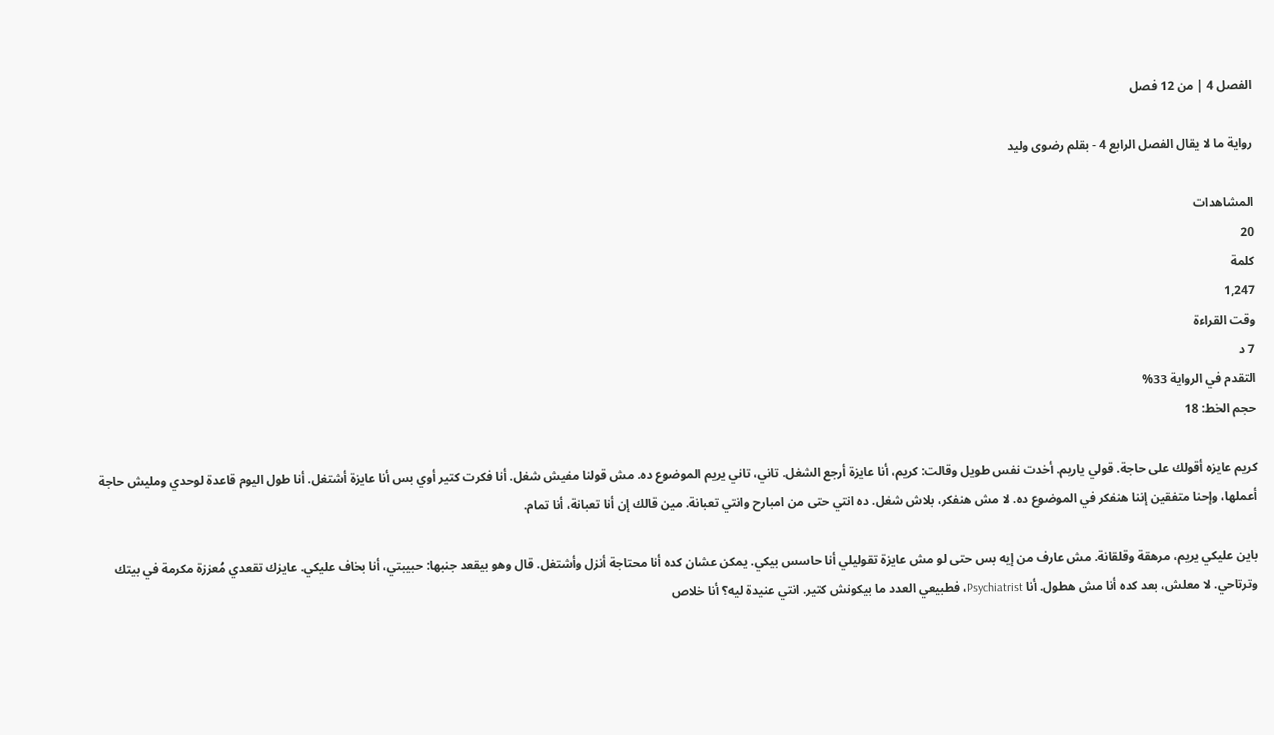الفصل 4 | من 12 فصل

رواية ما لا يقال الفصل الرابع 4 - بقلم رضوى وليد

المشاهدات
20
كلمة
1,247
وقت القراءة
7 د
التقدم في الرواية 33%
حجم الخط: 18

كريم عايزه أقولك على حاجة. قولي ياريم. أخدت نفس طويل وقالت: كريم، أنا عايزة أرجع الشغل. تاني، تاني يريم الموضوع ده. مش قولنا مفيش شغل. أنا فكرت كتير أوي بس أنا عايزة أشتغل. أنا طول اليوم قاعدة لوحدي ومليش حاجة أعملها، وإحنا متفقين إننا هنفكر في الموضوع ده. لا مش هنفكر، بلاش شغل. ده انتي حتى من امبارح وانتي تعبانة. مين قالك إن أنا تعبانة، أنا تمام.

باين عليكي يريم، مرهقة وقلقانة. مش عارف من إيه بس حتى لو مش عايزة تقوليلي أنا حاسس بيكي. يمكن عشان كده أنا محتاجة أنزل وأشتغل. قال وهو بيقعد جنبها: حبيبتي، أنا بخاف عليكي. عايزك تقعدي مُعززة مكرمة في بيتك وترتاحي. لا معلش، بعد كده أنا مش هطول. أنا Psychiatrist، فطبيعي العدد ما بيكونش كتير. انتي عنيدة ليه؟ أنا خلاص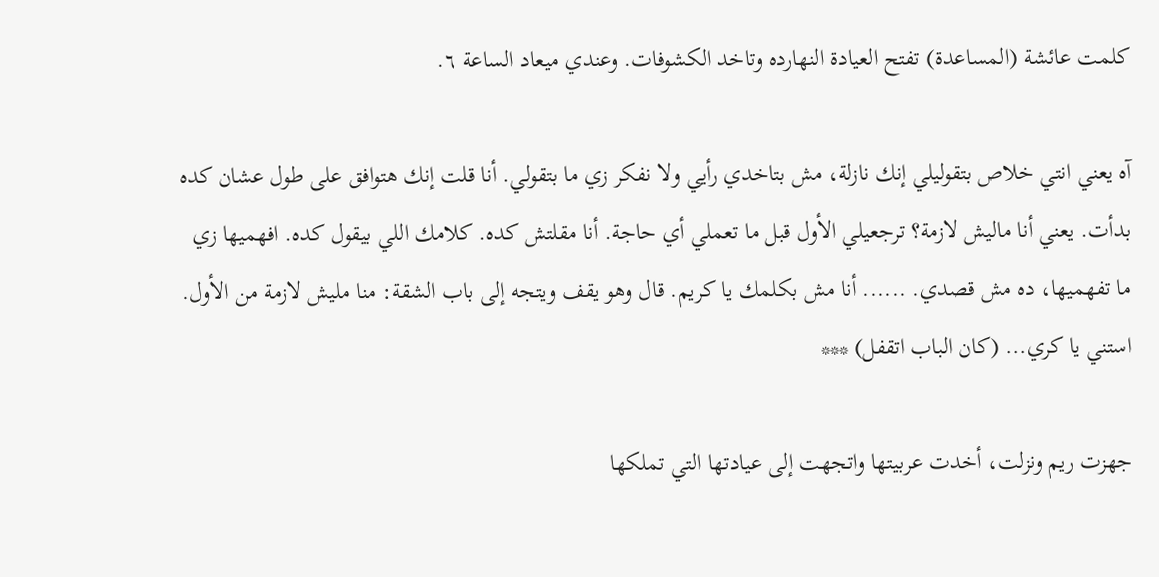كلمت عائشة (المساعدة) تفتح العيادة النهارده وتاخد الكشوفات. وعندي ميعاد الساعة ٦.

آه يعني انتي خلاص بتقوليلي إنك نازلة، مش بتاخدي رأيي ولا نفكر زي ما بتقولي. أنا قلت إنك هتوافق على طول عشان كده بدأت. يعني أنا ماليش لازمة؟ ترجعيلي الأول قبل ما تعملي أي حاجة. أنا مقلتش كده. كلامك اللي بيقول كده. افهميها زي ما تفهميها، ده مش قصدي. ...... أنا مش بكلمك يا كريم. قال وهو يقف ويتجه إلى باب الشقة: منا مليش لازمة من الأول. استني يا كري... (كان الباب اتقفل) ***

جهزت ريم ونزلت، أخدت عربيتها واتجهت إلى عيادتها التي تملكها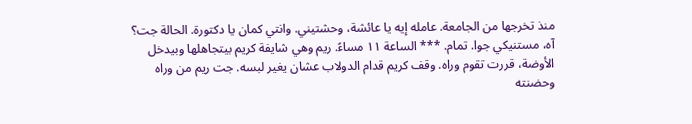منذ تخرجها من الجامعة. عامله إيه يا عائشة، وحشتيني. وانتي كمان يا دكتورة. الحالة جت؟ آه، مستنيكي جوا. تمام. *** الساعة ١١ مساءً. ريم وهي شايفة كريم بيتجاهلها وبيدخل الأوضة، قررت تقوم وراه. وقف كريم قدام الدولاب عشان يغير لبسه. جت ريم من وراه وحضنته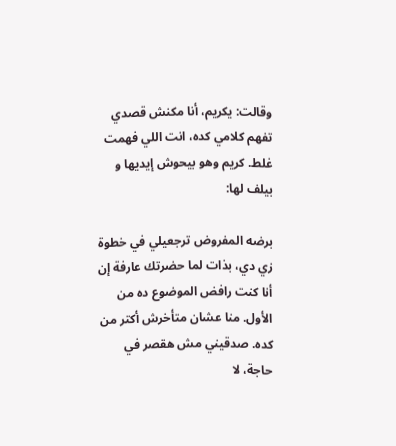وقالت: يكريم، أنا مكنش قصدي تفهم كلامي كده، انت اللي فهمت غلط. كريم وهو بيحوش إيديها و بيلف لها:

برضه المفروض ترجعيلي في خطوة زي دي، بذات لما حضرتك عارفة إن أنا كنت رافض الموضوع ده من الأول. منا عشان متأخرش أكتر من كده. صدقيني مش هقصر في حاجة، لا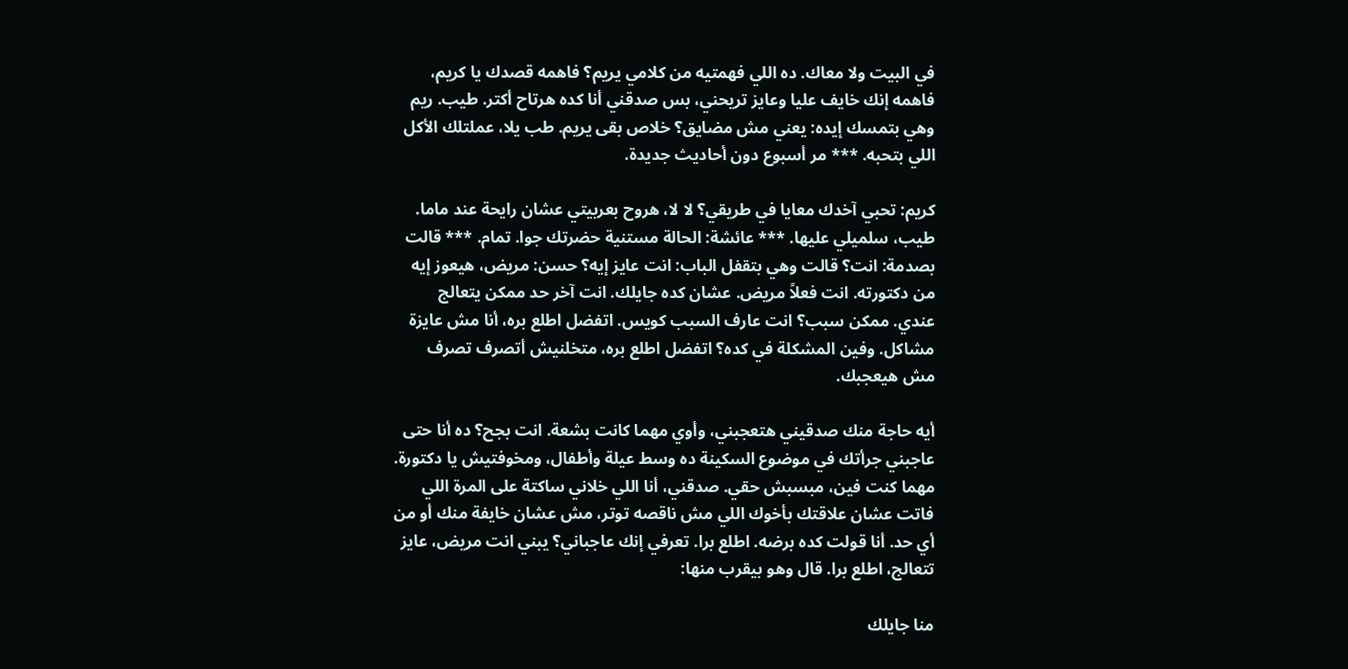في البيت ولا معاك. ده اللي فهمتيه من كلامي يريم؟ فاهمه قصدك يا كريم، فاهمه إنك خايف عليا وعايز تريحني، بس صدقني أنا كده هرتاح أكتر. طيب. ريم وهي بتمسك إيده: يعني مش مضايق؟ خلاص بقى يريم. طب يلا، عملتلك الأكل اللي بتحبه. *** مر أسبوع دون أحاديث جديدة.

كريم: تحبي آخدك معايا في طريقي؟ لا لا، هروح بعربيتي عشان رايحة عند ماما. طيب، سلميلي عليها. *** عائشة: الحالة مستنية حضرتك جوا. تمام. *** قالت بصدمة: انت؟ قالت وهي بتقفل الباب: انت عايز إيه؟ حسن: مريض، هيعوز إيه من دكتورته. انت فعلاً مريض. عشان كده جايلك. انت آخر حد ممكن يتعالج عندي. ممكن سبب؟ انت عارف السبب كويس. اتفضل اطلع بره، أنا مش عايزة مشاكل. وفين المشكلة في كده؟ اتفضل اطلع بره، متخلنيش أتصرف تصرف مش هيعجبك.

أيه حاجة منك صدقيني هتعجبني، وأوي مهما كانت بشعة. انت بجح؟ ده أنا حتى عاجبني جرأتك في موضوع السكينة ده وسط عيلة وأطفال، ومخوفتيش يا دكتورة. مهما كنت فين، مبسبش حقي. صدقني، أنا اللي خلاني ساكتة على المرة اللي فاتت عشان علاقتك بأخوك اللي مش ناقصه توتر، مش عشان خايفة منك أو من أي حد. أنا قولت كده برضه. اطلع برا. تعرفي إنك عاجباني؟ يبني انت مريض، عايز تتعالج، اطلع برا. قال وهو بيقرب منها:

منا جايلك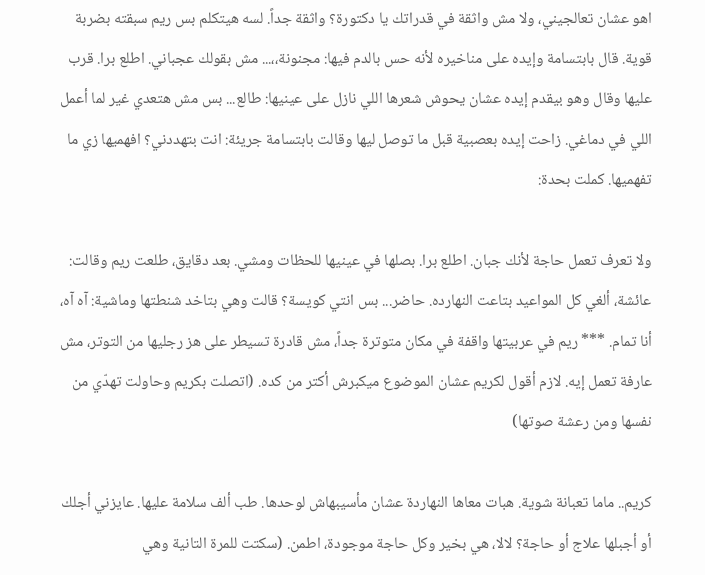اهو عشان تعالجيني، ولا مش واثقة في قدراتك يا دكتورة؟ واثقة جداً. لسه هيتكلم بس ريم سبقته بضربة قوية. قال بابتسامة وإيده على مناخيره لأنه حس بالدم فيها: مجنونة،،... مش بقولك عجباني. اطلع برا. قرب عليها وقال وهو بيقدم إيده عشان يحوش شعرها اللي نازل على عينيها: طالع... بس مش هتعدي غير لما أعمل اللي في دماغي. زاحت إيده بعصبية قبل ما توصل ليها وقالت بابتسامة جريئة: انت بتهددني؟ افهميها زي ما تفهميها. كملت بحدة:

ولا تعرف تعمل حاجة لأنك جبان. اطلع برا. بصلها في عينيها للحظات ومشي. بعد دقايق، طلعت ريم وقالت: عائشة، ألغي كل المواعيد بتاعت النهارده. حاضر... بس انتي كويسة؟ قالت وهي بتاخد شنطتها وماشية: آه آه، أنا تمام. *** ريم في عربيتها واقفة في مكان متوترة جداً، مش قادرة تسيطر على هز رجليها من التوتر، مش عارفة تعمل إيه. لازم أقول لكريم عشان الموضوع ميكبرش أكتر من كده. (اتصلت بكريم وحاولت تهدّي من نفسها ومن رعشة صوتها)

كريم.. ماما تعبانة شوية. هبات معاها النهاردة عشان مأسيبهاش لوحدها. طب ألف سلامة عليها. عايزني أجلك أو أجبلها علاج أو حاجة؟ لالا، هي بخير وكل حاجة موجودة، اطمن. (سكتت للمرة التانية وهي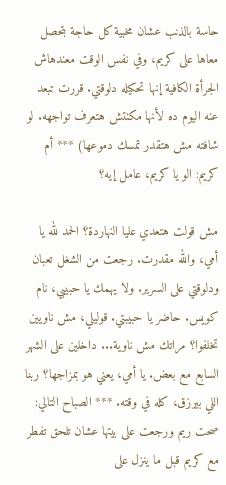حاسة بالذنب عشان مخبية كل حاجة بتحصل معاها على كريم، وفي نفس الوقت معندهاش الجرأة الكافية إنها تحكيله دلوقتي. قررت تبعد عنه اليوم ده لأنها مكنتش هتعرف تواجهه. لو شافته مش هتقدر تمسك دموعها) *** أم كريم: الو يا كريم، عامل إيه؟

مش قولت هتعدي عليا النهاردة؟ الحمد لله يا أمي، والله مقدرت. رجعت من الشغل تعبان ودلوقتي على السرير. ولا يهمك يا حبيبي، نام كويس. حاضر يا حبيبتي. قوليلي، مش ناويين تخلفوا؟ مراتك مش ناوية... داخلين على الشهر السابع مع بعض. يا أمي، يعني هو بمزاجها؟ ربنا اللي بيرزق، كله في وقته. *** الصباح التالي: صحت ريم ورجعت على بيتها عشان تلحق تفطر مع كريم قبل ما ينزل على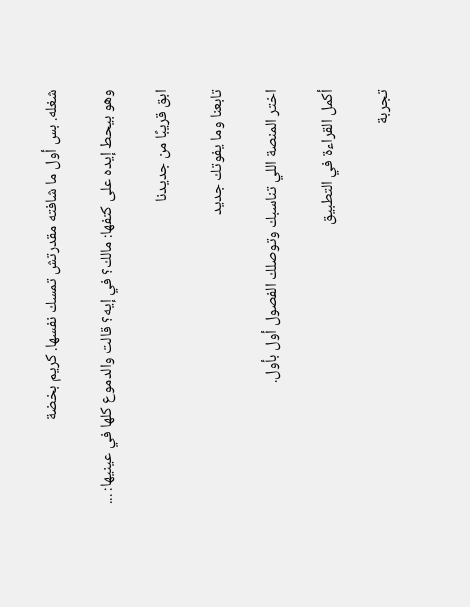شغله. بس أول ما شافته مقدرتش تمسك نفسها. كريم بخضة

وهو بيحط إيده على كتفها: مالك؟ في إيه؟ قالت والدموع كلها في عينيها: ...

ابق قريبًا من جديدنا

تابعنا وما يفوتك جديد

اختر المنصة اللي تناسبك وتوصلك الفصول أول بأول.

أكمل القراءة في التطبيق

تجربة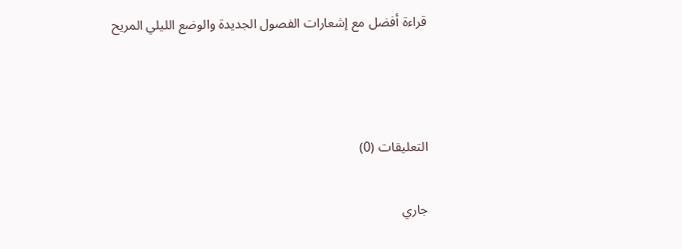قراءة أفضل مع إشعارات الفصول الجديدة والوضع الليلي المريح



التعليقات (0)

جاري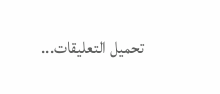تحميل التعليقات...